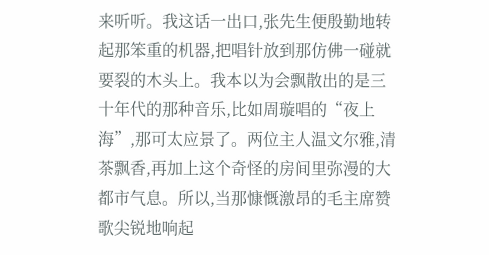来听听。我这话一出口,张先生便殷勤地转起那笨重的机器,把唱针放到那仿佛一碰就要裂的木头上。我本以为会飘散出的是三十年代的那种音乐,比如周璇唱的“夜上海”,那可太应景了。两位主人温文尔雅,清茶飘香,再加上这个奇怪的房间里弥漫的大都市气息。所以,当那慷慨激昂的毛主席赞歌尖锐地响起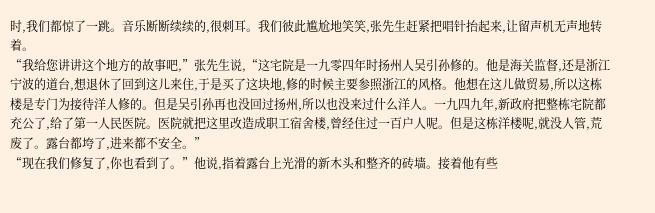时,我们都惊了一跳。音乐断断续续的,很刺耳。我们彼此尴尬地笑笑,张先生赶紧把唱针抬起来,让留声机无声地转着。
“我给您讲讲这个地方的故事吧,”张先生说,“这宅院是一九零四年时扬州人吴引孙修的。他是海关监督,还是浙江宁波的道台,想退休了回到这儿来住,于是买了这块地,修的时候主要参照浙江的风格。他想在这儿做贸易,所以这栋楼是专门为接待洋人修的。但是吴引孙再也没回过扬州,所以也没来过什么洋人。一九四九年,新政府把整栋宅院都充公了,给了第一人民医院。医院就把这里改造成职工宿舍楼,曾经住过一百户人呢。但是这栋洋楼呢,就没人管,荒废了。露台都垮了,进来都不安全。”
“现在我们修复了,你也看到了。”他说,指着露台上光滑的新木头和整齐的砖墙。接着他有些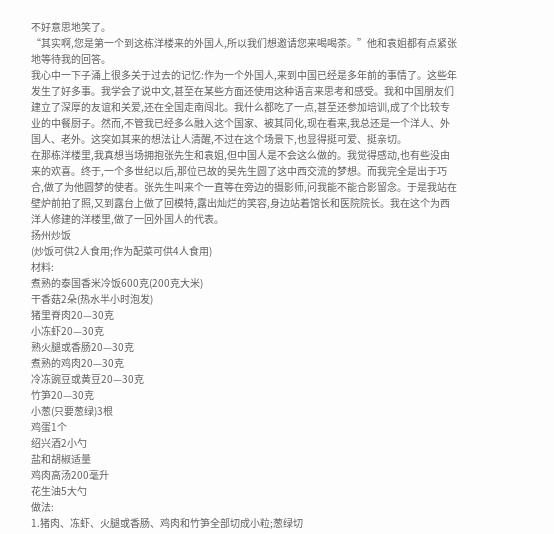不好意思地笑了。
“其实啊,您是第一个到这栋洋楼来的外国人,所以我们想邀请您来喝喝茶。”他和袁姐都有点紧张地等待我的回答。
我心中一下子涌上很多关于过去的记忆:作为一个外国人,来到中国已经是多年前的事情了。这些年发生了好多事。我学会了说中文,甚至在某些方面还使用这种语言来思考和感受。我和中国朋友们建立了深厚的友谊和关爱,还在全国走南闯北。我什么都吃了一点,甚至还参加培训,成了个比较专业的中餐厨子。然而,不管我已经多么融入这个国家、被其同化,现在看来,我总还是一个洋人、外国人、老外。这突如其来的想法让人清醒,不过在这个场景下,也显得挺可爱、挺亲切。
在那栋洋楼里,我真想当场拥抱张先生和袁姐,但中国人是不会这么做的。我觉得感动,也有些没由来的欢喜。终于,一个多世纪以后,那位已故的吴先生圆了这中西交流的梦想。而我完全是出于巧合,做了为他圆梦的使者。张先生叫来个一直等在旁边的摄影师,问我能不能合影留念。于是我站在壁炉前拍了照,又到露台上做了回模特,露出灿烂的笑容,身边站着馆长和医院院长。我在这个为西洋人修建的洋楼里,做了一回外国人的代表。
扬州炒饭
(炒饭可供2人食用;作为配菜可供4人食用)
材料:
煮熟的泰国香米冷饭600克(200克大米)
干香菇2朵(热水半小时泡发)
猪里脊肉20—30克
小冻虾20—30克
熟火腿或香肠20—30克
煮熟的鸡肉20—30克
冷冻豌豆或黄豆20—30克
竹笋20—30克
小葱(只要葱绿)3根
鸡蛋1个
绍兴酒2小勺
盐和胡椒适量
鸡肉高汤200毫升
花生油5大勺
做法:
1.猪肉、冻虾、火腿或香肠、鸡肉和竹笋全部切成小粒;葱绿切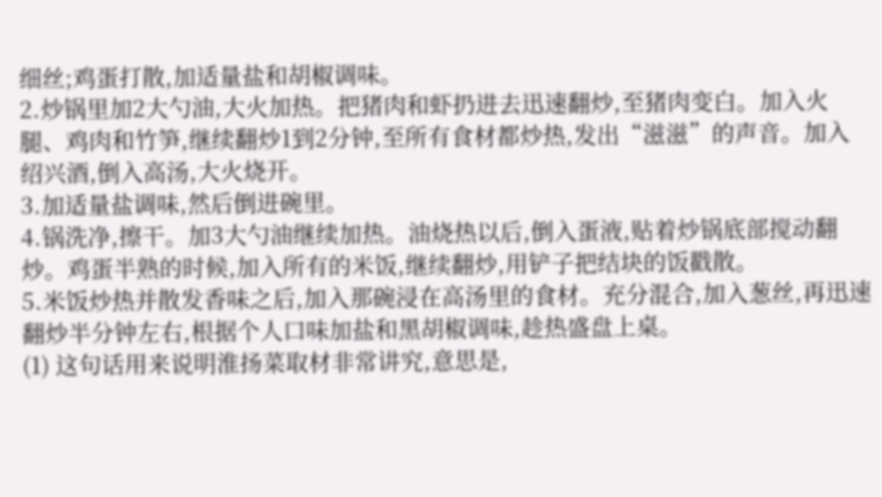细丝;鸡蛋打散,加适量盐和胡椒调味。
2.炒锅里加2大勺油,大火加热。把猪肉和虾扔进去迅速翻炒,至猪肉变白。加入火腿、鸡肉和竹笋,继续翻炒1到2分钟,至所有食材都炒热,发出“滋滋”的声音。加入绍兴酒,倒入高汤,大火烧开。
3.加适量盐调味,然后倒进碗里。
4.锅洗净,擦干。加3大勺油继续加热。油烧热以后,倒入蛋液,贴着炒锅底部搅动翻炒。鸡蛋半熟的时候,加入所有的米饭,继续翻炒,用铲子把结块的饭戳散。
5.米饭炒热并散发香味之后,加入那碗浸在高汤里的食材。充分混合,加入葱丝,再迅速翻炒半分钟左右,根据个人口味加盐和黑胡椒调味,趁热盛盘上桌。
(1) 这句话用来说明淮扬菜取材非常讲究,意思是,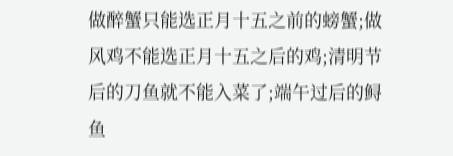做醉蟹只能选正月十五之前的螃蟹;做风鸡不能选正月十五之后的鸡;清明节后的刀鱼就不能入菜了;端午过后的鲟鱼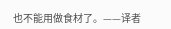也不能用做食材了。——译者